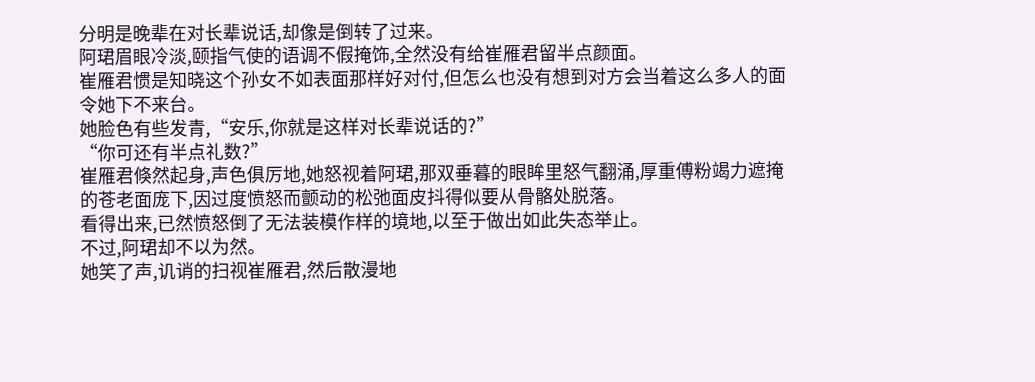分明是晚辈在对长辈说话,却像是倒转了过来。
阿珺眉眼冷淡,颐指气使的语调不假掩饰,全然没有给崔雁君留半点颜面。
崔雁君惯是知晓这个孙女不如表面那样好对付,但怎么也没有想到对方会当着这么多人的面令她下不来台。
她脸色有些发青,“安乐,你就是这样对长辈说话的?”
“你可还有半点礼数?”
崔雁君倏然起身,声色俱厉地,她怒视着阿珺,那双垂暮的眼眸里怒气翻涌,厚重傅粉竭力遮掩的苍老面庞下,因过度愤怒而颤动的松弛面皮抖得似要从骨骼处脱落。
看得出来,已然愤怒倒了无法装模作样的境地,以至于做出如此失态举止。
不过,阿珺却不以为然。
她笑了声,讥诮的扫视崔雁君,然后散漫地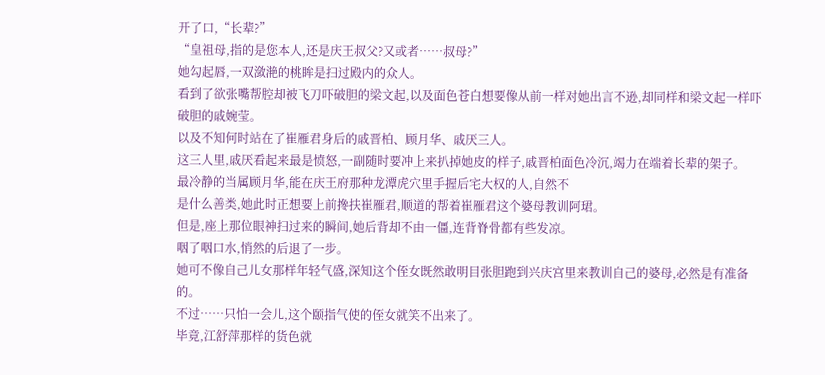开了口,“长辈?”
“皇祖母,指的是您本人,还是庆王叔父?又或者……叔母?”
她勾起唇,一双潋滟的桃眸是扫过殿内的众人。
看到了欲张嘴帮腔却被飞刀吓破胆的梁文起,以及面色苍白想要像从前一样对她出言不逊,却同样和梁文起一样吓破胆的戚婉莹。
以及不知何时站在了崔雁君身后的戚晋柏、顾月华、戚厌三人。
这三人里,戚厌看起来最是愤怒,一副随时要冲上来扒掉她皮的样子,戚晋柏面色冷沉,竭力在端着长辈的架子。
最冷静的当属顾月华,能在庆王府那种龙潭虎穴里手握后宅大权的人,自然不
是什么善类,她此时正想要上前搀扶崔雁君,顺道的帮着崔雁君这个婆母教训阿珺。
但是,座上那位眼神扫过来的瞬间,她后背却不由一僵,连背脊骨都有些发凉。
咽了咽口水,悄然的后退了一步。
她可不像自己儿女那样年轻气盛,深知这个侄女既然敢明目张胆跑到兴庆宫里来教训自己的婆母,必然是有准备的。
不过……只怕一会儿,这个颐指气使的侄女就笑不出来了。
毕竟,江舒萍那样的货色就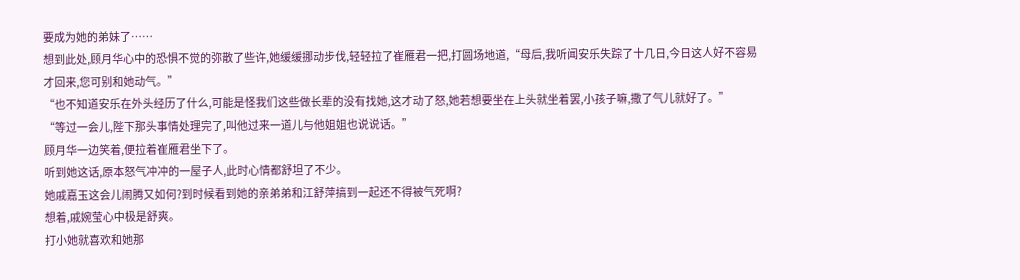要成为她的弟妹了……
想到此处,顾月华心中的恐惧不觉的弥散了些许,她缓缓挪动步伐,轻轻拉了崔雁君一把,打圆场地道,“母后,我听闻安乐失踪了十几日,今日这人好不容易才回来,您可别和她动气。”
“也不知道安乐在外头经历了什么,可能是怪我们这些做长辈的没有找她,这才动了怒,她若想要坐在上头就坐着罢,小孩子嘛,撒了气儿就好了。”
“等过一会儿,陛下那头事情处理完了,叫他过来一道儿与他姐姐也说说话。”
顾月华一边笑着,便拉着崔雁君坐下了。
听到她这话,原本怒气冲冲的一屋子人,此时心情都舒坦了不少。
她戚嘉玉这会儿闹腾又如何?到时候看到她的亲弟弟和江舒萍搞到一起还不得被气死啊?
想着,戚婉莹心中极是舒爽。
打小她就喜欢和她那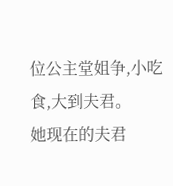位公主堂姐争,小吃食,大到夫君。
她现在的夫君